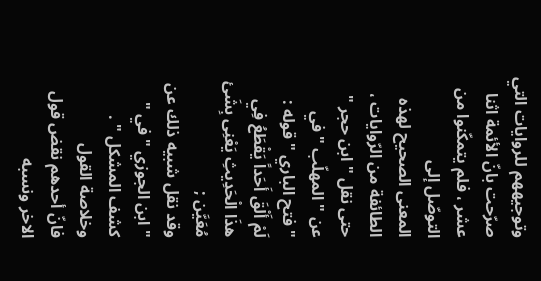وتوجيههم للروايات التي صرّحت بانّ الأئمة اثنا عشر ، فلم يتمكّنوا من التوصّل إلى
المعنى الصحيح لهذه الطائفة من الرّوايات ، حتى نقل " ابن حجر " عن " المهلّب " في
" فتح الباري " قوله :
لَمْ أَلْقَ أَحَداً يَقْطَعُ فِي هذَا الْحَدِيثِ يَعْنِى بِشَئ
مُعَيَّن ;
وقد نقل شبيه ذلك عن " ابن الجوزي " في " كشف المشكل " . وخلاصة القول
فانّ أحدهم نقض قول الاخر ونسبه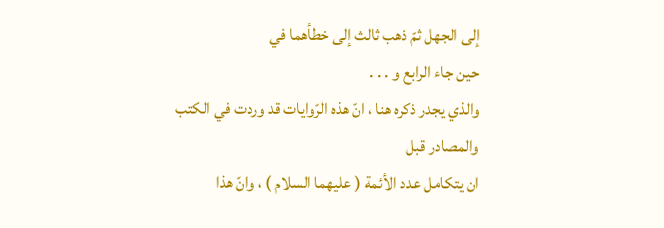إلى الجهل ثمّ ذهب ثالث إلى خطأهما في
حين جاء الرابع و . . .
والذي يجدر ذكره هنا ، انّ هذه الرّوايات قد وردت في الكتب والمصادر قبل
ان يتكامل عدد الأئمة ( عليهما السلام ) ، وانّ هذا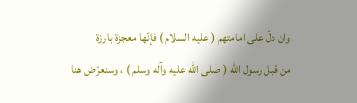وان دلّ على امامتهم ( عليه السلام ) فإنّها معجزة بارزة
من قبل رسول الله ( صلى الله عليه وآله وسلم ) ، وسنعرّض هنا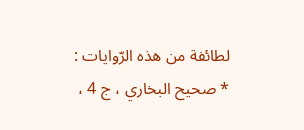لطائفة من هذه الرّوايات :
* صحيح البخاري ، ج 4 ،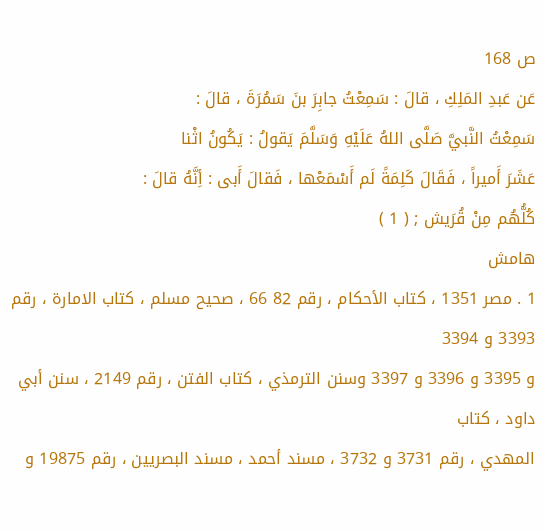ص 168
عَن عَبدِ المَلِكِ ، قالَ : سَمِعْتُ جابِرَ بنَ سَمُرَةَ ، قالَ :
سَمِعْتُ النَّبيَّ صَلَّى اللهُ عَلَيْهِ وَسَلَّمَ يَقولُ : يَكُونُ اثْنا
عَشَرَ أَميراً ، فَقَالَ كَلِمَةً لَم أَسْمَعْها ، فَقالَ أَبى : أِنَّهُ قالَ :
كُلُّهُم مِنْ قُرَيش ; ( 1 )
هامش
1 . مصر 1351 ، كتاب الأحكام ، رقم 82 66 ، صحيح مسلم ، كتاب الامارة ، رقم 3393 و 3394
و 3395 و 3396 و 3397 وسنن الترمذي ، كتاب الفتن ، رقم 2149 ، سنن أبي داود ، كتاب
المهدي ، رقم 3731 و 3732 ، مسند أحمد ، مسند البصريين ، رقم 19875 و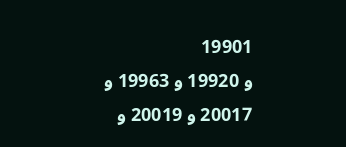19901
و 19920 و 19963 و 20017 و 20019 و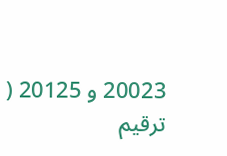20023 و 20125 ( ترقيم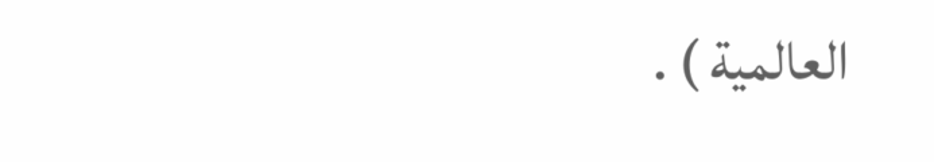العالمية ) .